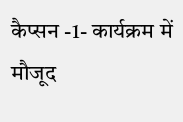कैप्सन -1- कार्यक्रम में मौजूद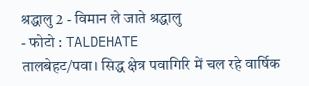श्रद्धालु 2 - विमान ले जाते श्रद्धालु
- फोटो : TALDEHATE
तालबेहट/पवा। सिद्ध क्षेत्र पवागिरि में चल रहे वार्षिक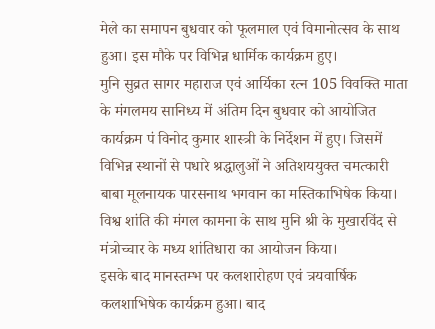मेले का समापन बुधवार को फूलमाल एवं विमानोत्सव के साथ हुआ। इस मौके पर विभिन्न धार्मिक कार्यक्रम हुए।
मुनि सुव्रत सागर महाराज एवं आर्यिका रत्न 105 विवक्ति माता के मंगलमय सानिध्य में अंतिम दिन बुधवार को आयोजित कार्यक्रम पं विनोद कुमार शास्त्री के निर्देशन में हुए। जिसमें विभिन्न स्थानों से पधारे श्रद्धालुओं ने अतिशययुक्त चमत्कारी बाबा मूलनायक पारसनाथ भगवान का मस्तिकाभिषेक किया। विश्व शांति की मंगल कामना के साथ मुनि श्री के मुखारविंद से मंत्रोच्चार के मध्य शांतिधारा का आयोजन किया।
इसके बाद मानस्तम्भ पर कलशारोहण एवं त्रयवार्षिक कलशाभिषेक कार्यक्रम हुआ। बाद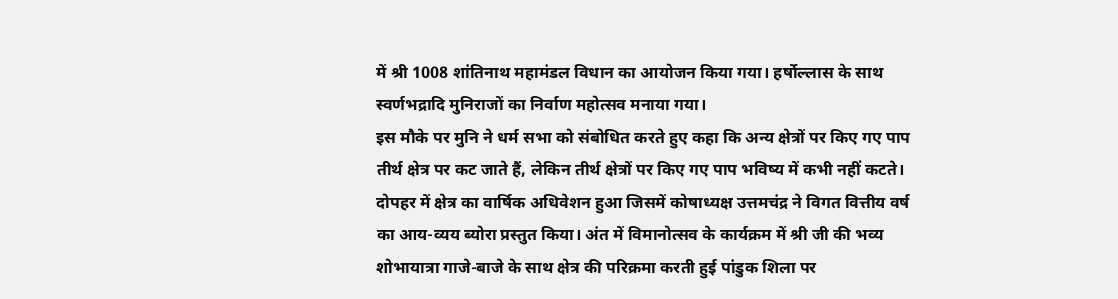में श्री 1008 शांतिनाथ महामंडल विधान का आयोजन किया गया। हर्षोल्लास के साथ स्वर्णभद्रादि मुनिराजों का निर्वाण महोत्सव मनाया गया।
इस मौके पर मुनि ने धर्म सभा को संबोधित करते हुए कहा कि अन्य क्षेत्रों पर किए गए पाप तीर्थ क्षेत्र पर कट जाते हैं, लेकिन तीर्थ क्षेत्रों पर किए गए पाप भविष्य में कभी नहीं कटते।
दोपहर में क्षेत्र का वार्षिक अधिवेशन हुआ जिसमें कोषाध्यक्ष उत्तमचंद्र ने विगत वित्तीय वर्ष का आय-व्यय ब्योरा प्रस्तुत किया। अंत में विमानोत्सव के कार्यक्रम में श्री जी की भव्य शोभायात्रा गाजे-बाजे के साथ क्षेत्र की परिक्रमा करती हुई पांडुक शिला पर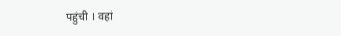पहुंची । वहां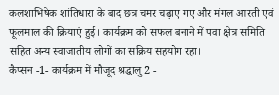कलशाभिषेक शांतिधारा के बाद छत्र चमर चढ़ाए गए और मंगल आरती एवं फूलमाल की क्रियाएं हुई। कार्यक्रम को सफल बनाने में पवा क्षेत्र समिति सहित अन्य स्वाजातीय लोगों का सक्रिय सहयोग रहा।
कैप्सन -1- कार्यक्रम में मौजूद श्रद्धालु 2 -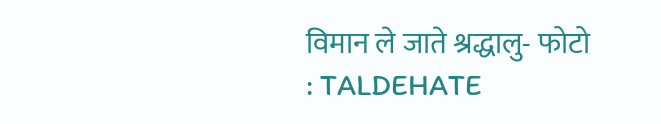विमान ले जाते श्रद्धालु- फोटो : TALDEHATE